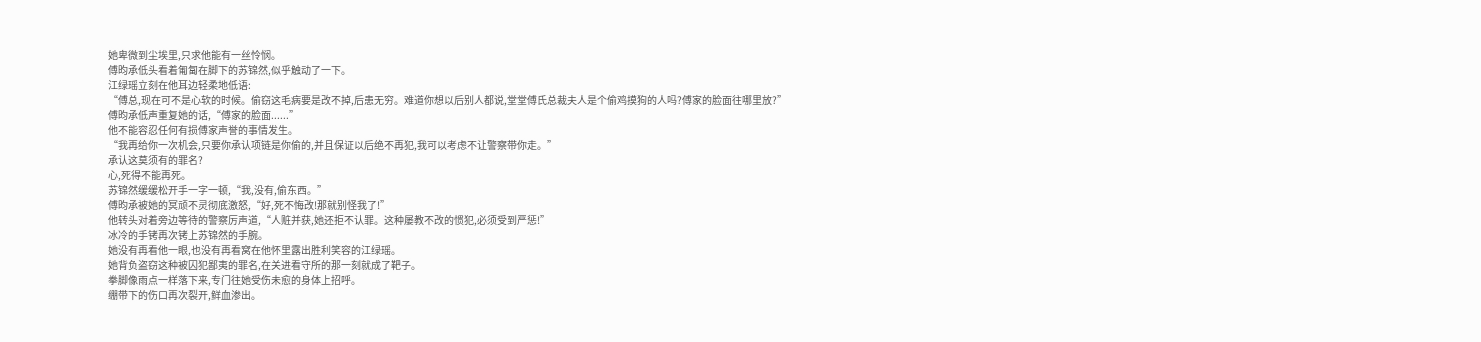她卑微到尘埃里,只求他能有一丝怜悯。
傅昀承低头看着匍匐在脚下的苏锦然,似乎触动了一下。
江绿瑶立刻在他耳边轻柔地低语:
“傅总,现在可不是心软的时候。偷窃这毛病要是改不掉,后患无穷。难道你想以后别人都说,堂堂傅氏总裁夫人是个偷鸡摸狗的人吗?傅家的脸面往哪里放?”
傅昀承低声重复她的话,“傅家的脸面......”
他不能容忍任何有损傅家声誉的事情发生。
“我再给你一次机会,只要你承认项链是你偷的,并且保证以后绝不再犯,我可以考虑不让警察带你走。”
承认这莫须有的罪名?
心,死得不能再死。
苏锦然缓缓松开手一字一顿,“我,没有,偷东西。”
傅昀承被她的冥顽不灵彻底激怒,“好,死不悔改!那就别怪我了!”
他转头对着旁边等待的警察厉声道,“人赃并获,她还拒不认罪。这种屡教不改的惯犯,必须受到严惩!”
冰冷的手铐再次铐上苏锦然的手腕。
她没有再看他一眼,也没有再看窝在他怀里露出胜利笑容的江绿瑶。
她背负盗窃这种被囚犯鄙夷的罪名,在关进看守所的那一刻就成了靶子。
拳脚像雨点一样落下来,专门往她受伤未愈的身体上招呼。
绷带下的伤口再次裂开,鲜血渗出。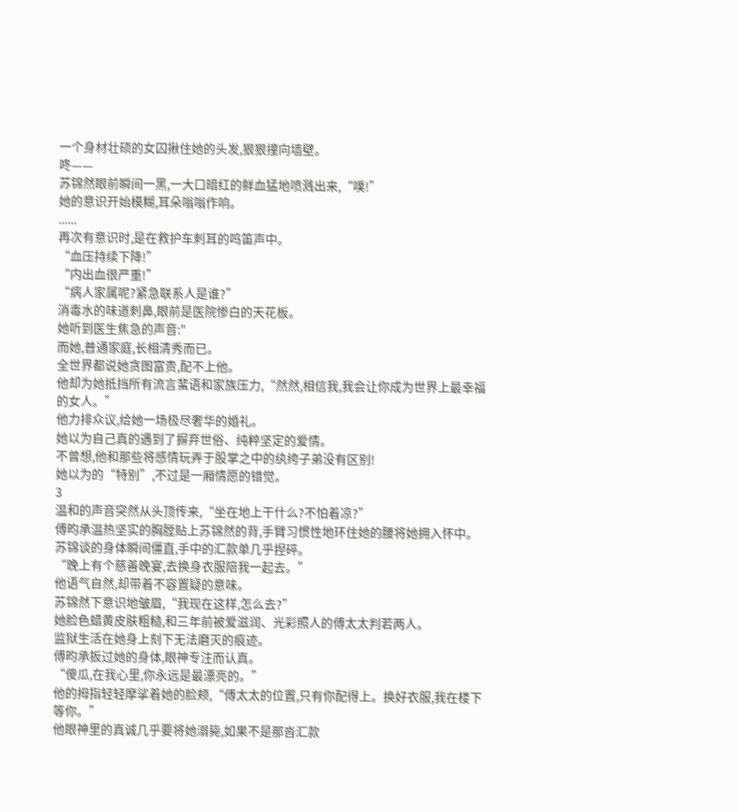一个身材壮硕的女囚揪住她的头发,狠狠撞向墙壁。
咚——
苏锦然眼前瞬间一黑,一大口暗红的鲜血猛地喷溅出来,“噗!”
她的意识开始模糊,耳朵嗡嗡作响。
......
再次有意识时,是在救护车刺耳的鸣笛声中。
“血压持续下降!”
“内出血很严重!”
“病人家属呢?紧急联系人是谁?”
消毒水的味道刺鼻,眼前是医院惨白的天花板。
她听到医生焦急的声音:"
而她,普通家庭,长相清秀而已。
全世界都说她贪图富贵,配不上他。
他却为她抵挡所有流言蜚语和家族压力,“然然,相信我,我会让你成为世界上最幸福的女人。”
他力排众议,给她一场极尽奢华的婚礼。
她以为自己真的遇到了摒弃世俗、纯粹坚定的爱情。
不曾想,他和那些将感情玩弄于股掌之中的纨绔子弟没有区别!
她以为的“特别”,不过是一厢情愿的错觉。
3
温和的声音突然从头顶传来,“坐在地上干什么?不怕着凉?”
傅昀承温热坚实的胸膛贴上苏锦然的背,手臂习惯性地环住她的腰将她拥入怀中。
苏锦谈的身体瞬间僵直,手中的汇款单几乎捏碎。
“晚上有个慈善晚宴,去换身衣服陪我一起去。”
他语气自然,却带着不容置疑的意味。
苏锦然下意识地皱眉,“我现在这样,怎么去?”
她脸色蜡黄皮肤粗糙,和三年前被爱滋润、光彩照人的傅太太判若两人。
监狱生活在她身上刻下无法磨灭的痕迹。
傅昀承扳过她的身体,眼神专注而认真。
“傻瓜,在我心里,你永远是最漂亮的。”
他的拇指轻轻摩挲着她的脸颊,“傅太太的位置,只有你配得上。换好衣服,我在楼下等你。”
他眼神里的真诚几乎要将她溺毙,如果不是那沓汇款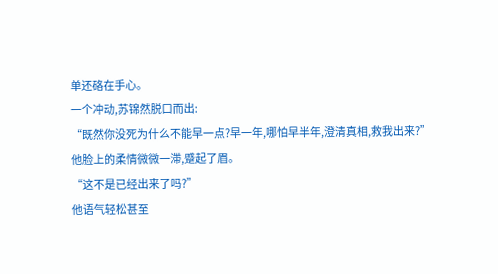单还硌在手心。
一个冲动,苏锦然脱口而出:
“既然你没死为什么不能早一点?早一年,哪怕早半年,澄清真相,救我出来?”
他脸上的柔情微微一滞,蹙起了眉。
“这不是已经出来了吗?”
他语气轻松甚至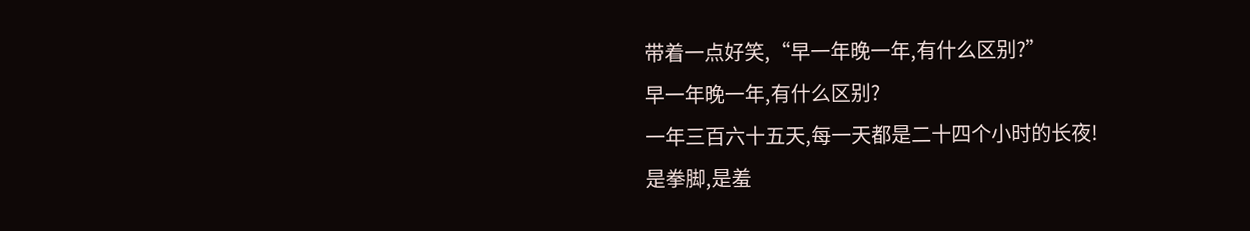带着一点好笑,“早一年晚一年,有什么区别?”
早一年晚一年,有什么区别?
一年三百六十五天,每一天都是二十四个小时的长夜!
是拳脚,是羞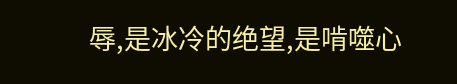辱,是冰冷的绝望,是啃噬心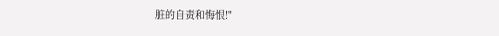脏的自责和悔恨!"